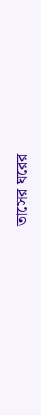তাসের ঘরের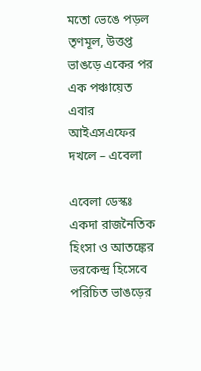মতো ভেঙে পড়ল তৃণমূল, উত্তপ্ত ভাঙড়ে একের পর এক পঞ্চায়েত এবার আইএসএফের দখলে – এবেলা

এবেলা ডেস্কঃ
একদা রাজনৈতিক হিংসা ও আতঙ্কের ভরকেন্দ্র হিসেবে পরিচিত ভাঙড়ের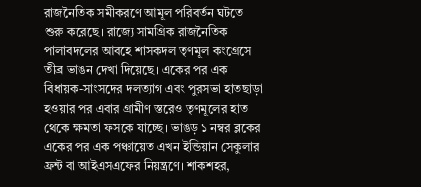রাজনৈতিক সমীকরণে আমূল পরিবর্তন ঘটতে শুরু করেছে। রাজ্যে সামগ্রিক রাজনৈতিক পালাবদলের আবহে শাসকদল তৃণমূল কংগ্রেসে তীব্র ভাঙন দেখা দিয়েছে। একের পর এক বিধায়ক-সাংসদের দলত্যাগ এবং পুরসভা হাতছাড়া হওয়ার পর এবার গ্রামীণ স্তরেও তৃণমূলের হাত থেকে ক্ষমতা ফসকে যাচ্ছে। ভাঙড় ১ নম্বর ব্লকের একের পর এক পঞ্চায়েত এখন ইন্ডিয়ান সেকুলার ফ্রন্ট বা আইএসএফের নিয়ন্ত্রণে। শাকশহর,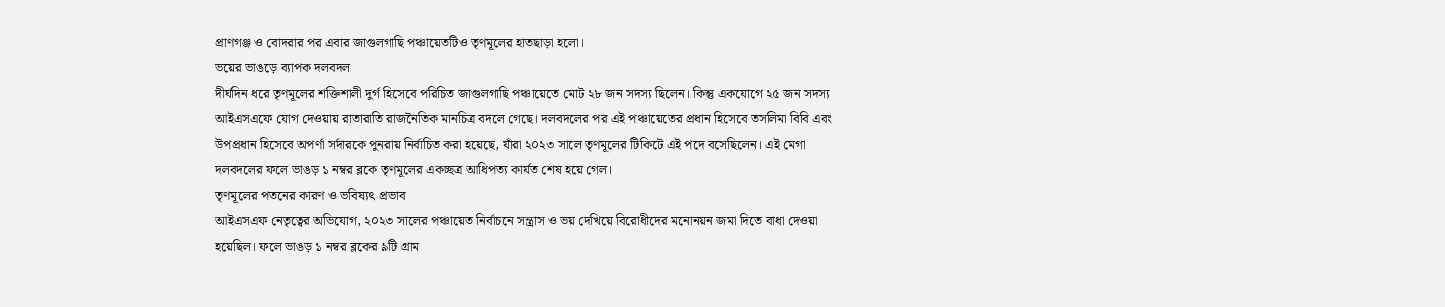প্রাণগঞ্জ ও বোদরার পর এবার জাগুলগাছি পঞ্চায়েতটিও তৃণমূলের হাতছাড়া হলো।
ভয়ের ভাঙড়ে ব্যাপক দলবদল
দীর্ঘদিন ধরে তৃণমূলের শক্তিশালী দুর্গ হিসেবে পরিচিত জাগুলগাছি পঞ্চায়েতে মোট ২৮ জন সদস্য ছিলেন। কিন্তু একযোগে ২৫ জন সদস্য আইএসএফে যোগ দেওয়ায় রাতারাতি রাজনৈতিক মানচিত্র বদলে গেছে। দলবদলের পর এই পঞ্চায়েতের প্রধান হিসেবে তসলিমা বিবি এবং উপপ্রধান হিসেবে অপর্ণা সর্দারকে পুনরায় নির্বাচিত করা হয়েছে, যাঁরা ২০২৩ সালে তৃণমূলের টিকিটে এই পদে বসেছিলেন। এই মেগা দলবদলের ফলে ভাঙড় ১ নম্বর ব্লকে তৃণমূলের একচ্ছত্র আধিপত্য কার্যত শেষ হয়ে গেল।
তৃণমূলের পতনের কারণ ও ভবিষ্যৎ প্রভাব
আইএসএফ নেতৃত্বের অভিযোগ, ২০২৩ সালের পঞ্চায়েত নির্বাচনে সন্ত্রাস ও ভয় দেখিয়ে বিরোধীদের মনোনয়ন জমা দিতে বাধা দেওয়া হয়েছিল। ফলে ভাঙড় ১ নম্বর ব্লকের ৯টি গ্রাম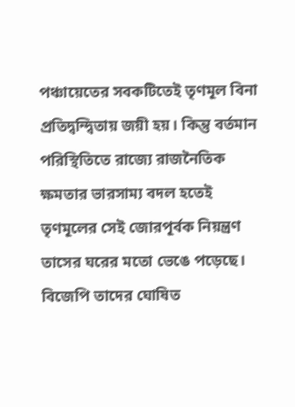পঞ্চায়েতের সবকটিতেই তৃণমূল বিনা প্রতিদ্বন্দ্বিতায় জয়ী হয়। কিন্তু বর্তমান পরিস্থিতিতে রাজ্যে রাজনৈতিক ক্ষমতার ভারসাম্য বদল হতেই তৃণমূলের সেই জোরপূর্বক নিয়ন্ত্রণ তাসের ঘরের মতো ভেঙে পড়েছে। বিজেপি তাদের ঘোষিত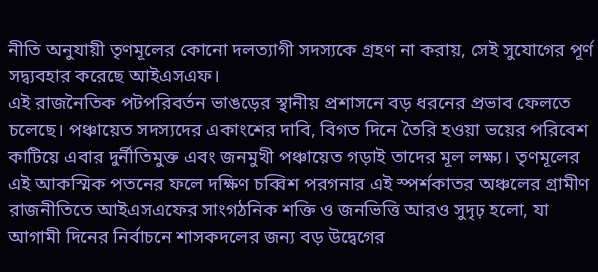নীতি অনুযায়ী তৃণমূলের কোনো দলত্যাগী সদস্যকে গ্রহণ না করায়, সেই সুযোগের পূর্ণ সদ্ব্যবহার করেছে আইএসএফ।
এই রাজনৈতিক পটপরিবর্তন ভাঙড়ের স্থানীয় প্রশাসনে বড় ধরনের প্রভাব ফেলতে চলেছে। পঞ্চায়েত সদস্যদের একাংশের দাবি, বিগত দিনে তৈরি হওয়া ভয়ের পরিবেশ কাটিয়ে এবার দুর্নীতিমুক্ত এবং জনমুখী পঞ্চায়েত গড়াই তাদের মূল লক্ষ্য। তৃণমূলের এই আকস্মিক পতনের ফলে দক্ষিণ চব্বিশ পরগনার এই স্পর্শকাতর অঞ্চলের গ্রামীণ রাজনীতিতে আইএসএফের সাংগঠনিক শক্তি ও জনভিত্তি আরও সুদৃঢ় হলো, যা আগামী দিনের নির্বাচনে শাসকদলের জন্য বড় উদ্বেগের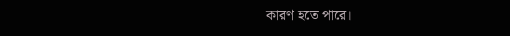কারণ হতে পারে।